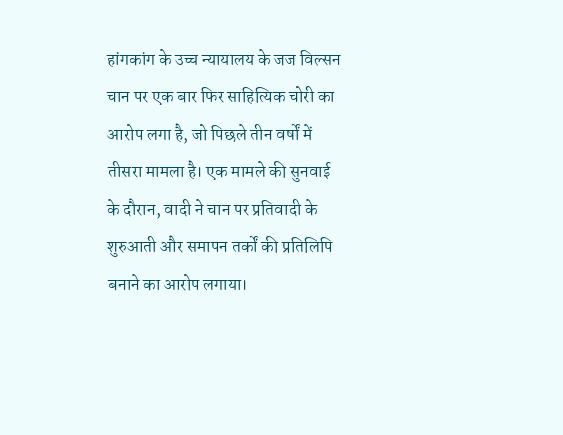हांगकांग के उच्च न्यायालय के जज विल्सन चान पर एक बार फिर साहित्यिक चोरी का आरोप लगा है, जो पिछले तीन वर्षों में तीसरा मामला है। एक मामले की सुनवाई के दौरान, वादी ने चान पर प्रतिवादी के शुरुआती और समापन तर्कों की प्रतिलिपि बनाने का आरोप लगाया।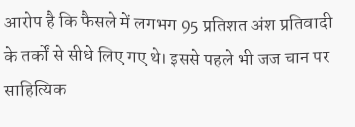आरोप है कि फैसले में लगभग 95 प्रतिशत अंश प्रतिवादी के तर्कों से सीधे लिए गए थे। इससे पहले भी जज चान पर साहित्यिक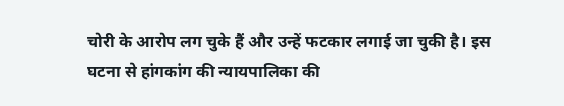चोरी के आरोप लग चुके हैं और उन्हें फटकार लगाई जा चुकी है। इस घटना से हांगकांग की न्यायपालिका की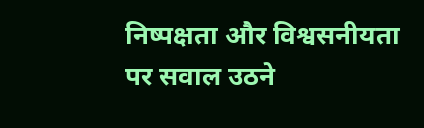निष्पक्षता और विश्वसनीयता पर सवाल उठने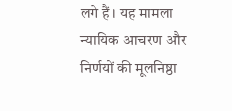लगे हैं। यह मामला न्यायिक आचरण और निर्णयों की मूलनिष्ठा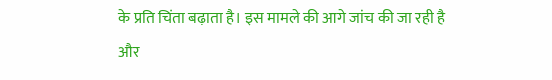के प्रति चिंता बढ़ाता है। इस मामले की आगे जांच की जा रही है और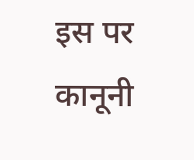इस पर कानूनी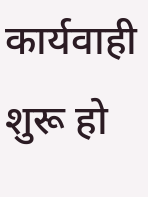कार्यवाही शुरू हो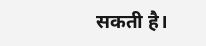सकती है।